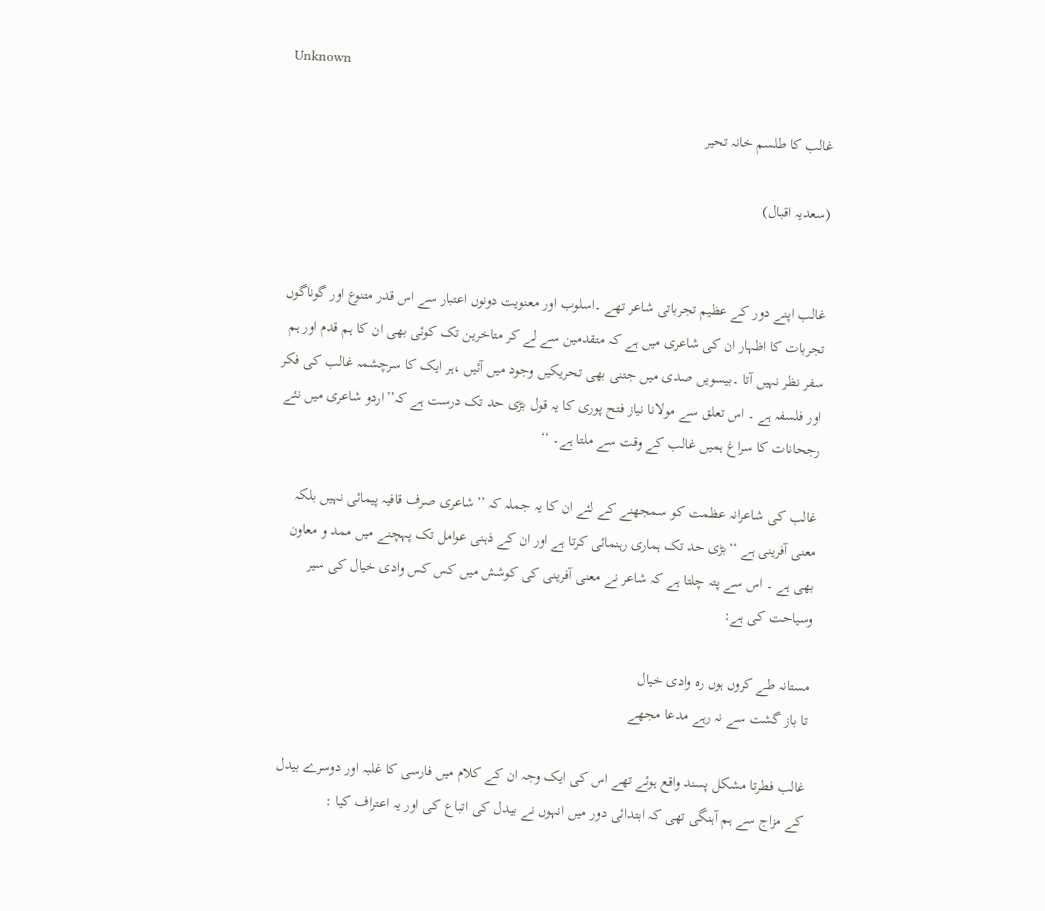Unknown

غالب کا طلسم خانہ تحیر

(سعدیہ اقبال)


غالب اپنے دور کے عظیم تجرباتی شاعر تھے ۔اسلوب اور معنویت دونوں اعتبار سے اس قدر متنوع اور گوناگوں تجربات کا اظہار ان کی شاعری میں ہے کہ متقدمین سے لے کر متاخرین تک کوئی بھی ان کا ہم قدم اور ہم سفر نظر نہیں آتا ۔بیسویں صدی میں جتنی بھی تحریکیں وجود میں آئیں ،ہر ایک کا سرچشمہ غالب کی فکر اور فلسفہ ہے ۔ اس تعلق سے مولانا نیاز فتح پوری کا یہ قول بڑی حد تک درست ہے کہ’’اردو شاعری میں نئے رجحانات کا سراغ ہمیں غالب کے وقت سے ملتا ہے۔ ‘‘

غالب کی شاعرانہ عظمت کو سمجھنے کے لئے ان کا یہ جملہ کہ ’’شاعری صرف قافیہ پیمائی نہیں بلکہ معنی آفرینی ہے ‘‘بڑی حد تک ہماری رہنمائی کرتا ہے اور ان کے ذہنی عوامل تک پہچنے میں ممد و معاون بھی ہے ۔ اس سے پتہ چلتا ہے کہ شاعر نے معنی آفرینی کی کوشش میں کس کس وادی خیال کی سیر وسیاحت کی ہے:

مستانہ طے کروں ہوں رہ وادی خیال
تا باز گشت سے نہ رہے مدعا مجھے

غالب فطرتا مشکل پسند واقع ہوئے تھے اس کی ایک وجہ ان کے کلام میں فارسی کا غلبہ اور دوسرے بیدل کے مزاج سے ہم آہنگی تھی کہ ابتدائی دور میں انہوں نے بیدل کی اتباع کی اور یہ اعتراف کیا :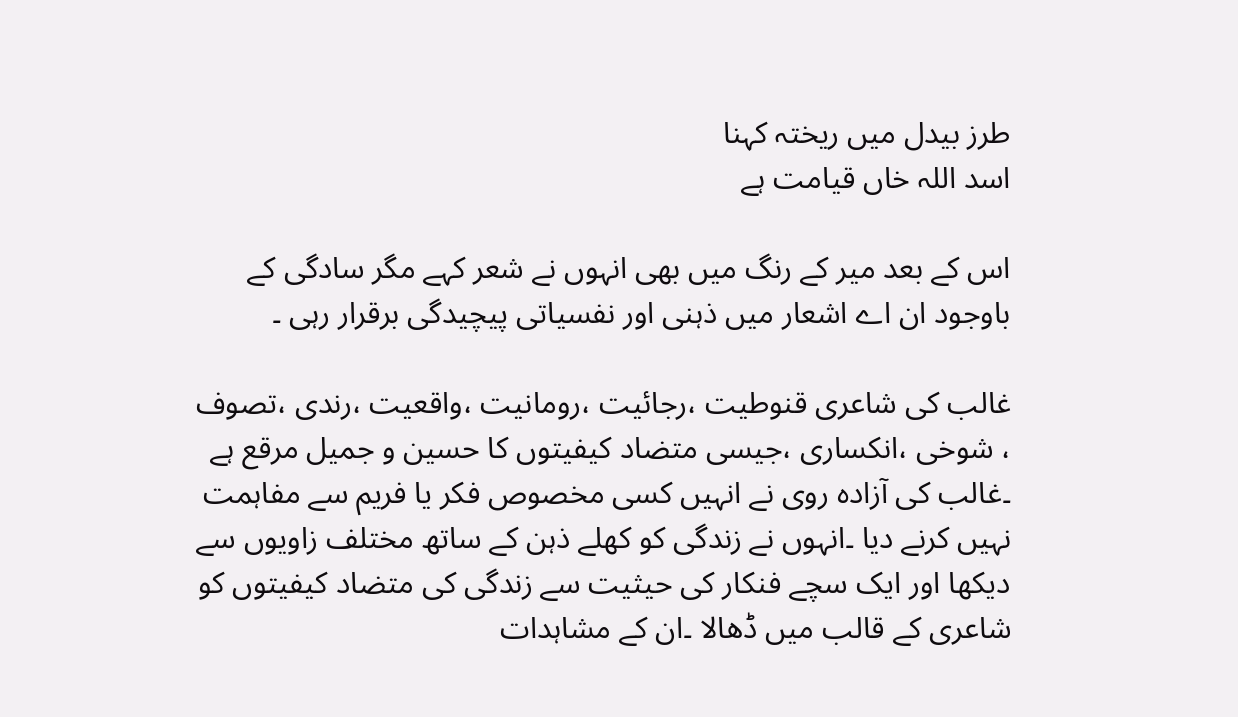طرز بیدل میں ریختہ کہنا
اسد اللہ خاں قیامت ہے

اس کے بعد میر کے رنگ میں بھی انہوں نے شعر کہے مگر سادگی کے باوجود ان اے اشعار میں ذہنی اور نفسیاتی پیچیدگی برقرار رہی ۔

غالب کی شاعری قنوطیت ،رجائیت ،رومانیت ،واقعیت ،رندی ،تصوف ، شوخی ،انکساری ،جیسی متضاد کیفیتوں کا حسین و جمیل مرقع ہے ۔غالب کی آزادہ روی نے انہیں کسی مخصوص فکر یا فریم سے مفاہمت نہیں کرنے دیا ۔انہوں نے زندگی کو کھلے ذہن کے ساتھ مختلف زاویوں سے دیکھا اور ایک سچے فنکار کی حیثیت سے زندگی کی متضاد کیفیتوں کو شاعری کے قالب میں ڈھالا ۔ان کے مشاہدات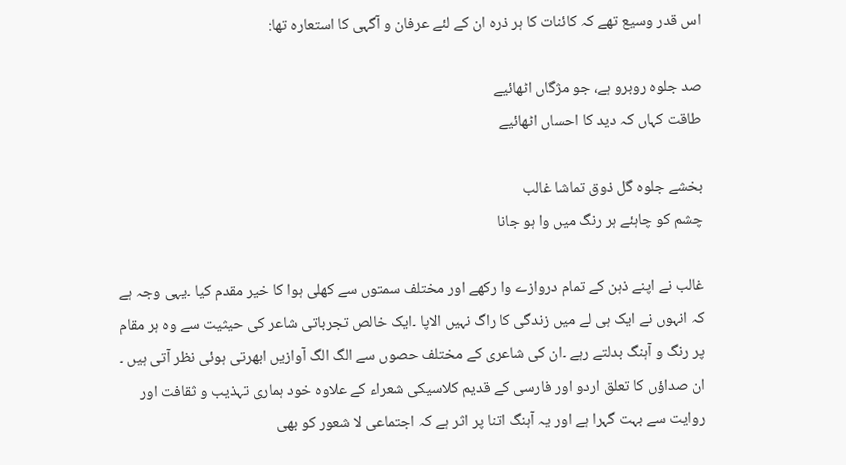اس قدر وسیع تھے کہ کائنات کا ہر ذرہ ان کے لئے عرفان و آگہی کا استعارہ تھا:

صد جلوہ روبرو ہے، جو مژگاں اٹھائیے
طاقت کہاں کہ دید کا احساں اٹھائیے

بخشے جلوہ گل ذوق تماشا غالب
چشم کو چاہئے ہر رنگ میں وا ہو جانا

غالب نے اپنے ذہن کے تمام دروازے وا رکھے اور مختلف سمتوں سے کھلی ہوا کا خیر مقدم کیا ۔یہی وجہ ہے کہ انہوں نے ایک ہی لے میں زندگی کا راگ نہیں الاپا ۔ایک خالص تجرباتی شاعر کی حیثیت سے وہ ہر مقام پر رنگ و آہنگ بدلتے رہے ۔ان کی شاعری کے مختلف حصوں سے الگ الگ آوازیں ابھرتی ہوئی نظر آتی ہیں ۔ ان صداؤں کا تعلق اردو اور فارسی کے قدیم کلاسیکی شعراء کے علاوہ خود ہماری تہذیب و ثقافت اور روایت سے بہت گہرا ہے اور یہ آہنگ اتنا پر اثر ہے کہ اجتماعی لا شعور کو بھی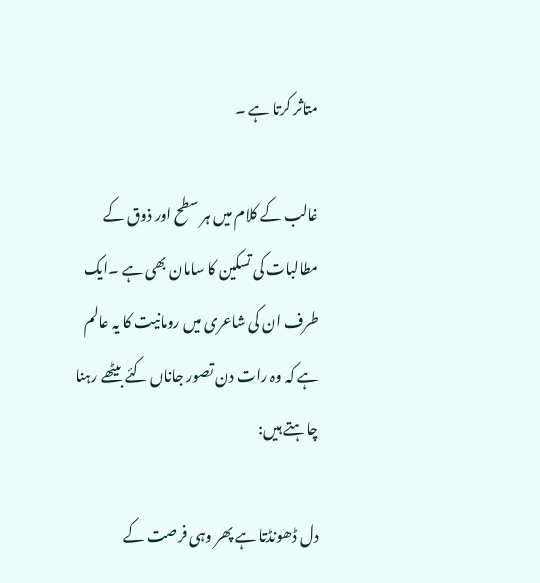متاثر کرتا ہے ۔

غالب کے کلام میں ہر سطح اور ذوق کے مطالبات کی تسکین کا سامان بھی ہے ۔ایک طرف ان کی شاعری میں رومانیت کا یہ عالم ہے کہ وہ رات دن تصور جاناں کئے بیٹھے رہنا چاہتے ہیں:

دل ڈھونڈتا ہے پھر وہی فرصت کے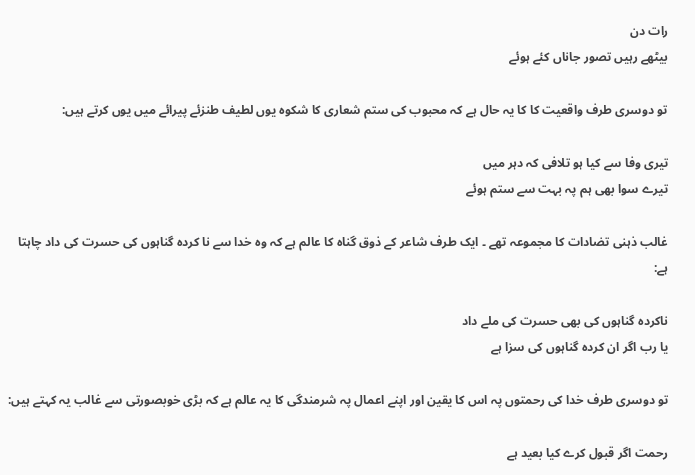رات دن
بیٹھے رہیں تصور جاناں کئے ہوئے

تو دوسری طرف واقعیت کا کا یہ حال ہے کہ محبوب کی ستم شعاری کا شکوہ یوں لطیف طنزئے پیرائے میں یوں کرتے ہیں:

تیری وفا سے کیا ہو تلافی کہ دہر میں
تیرے سوا بھی ہم پہ بہت سے ستم ہوئے

غالب ذہنی تضادات کا مجموعہ تھے ۔ ایک طرف شاعر کے ذوق گناہ کا عالم ہے کہ وہ خدا سے نا کردہ گناہوں کی حسرت کی داد چاہتا ہے:

ناکردہ گناہوں کی بھی حسرت کی ملے داد
یا رب اگر ان کردہ گناہوں کی سزا ہے

تو دوسری طرف خدا کی رحمتوں پہ اس کا یقین اور اپنے اعمال پہ شرمندگی کا یہ عالم ہے کہ بڑی خوبصورتی سے غالب یہ کہتے ہیں:

رحمت اگر قبول کرے کیا بعید ہے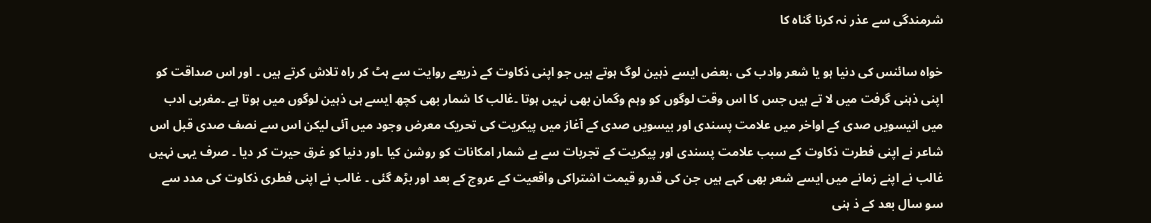شرمندگی سے عذر نہ کرنا گناہ کا

خواہ سائنس کی دنیا ہو یا شعر وادب کی ،بعض ایسے ذہین لوگ ہوتے ہیں جو اپنی ذکاوت کے ذریعے روایت سے ہٹ کر راہ تلاش کرتے ہیں ۔ اور اس صداقت کو اپنی ذہنی گرفت میں لا تے ہیں جس کا اس وقت لوگوں کو وہم وگمان بھی نہیں ہوتا ۔غالب کا شمار بھی کچھ ایسے ہی ذہین لوگوں میں ہوتا ہے ۔مغربی ادب میں انیسویں صدی کے اواخر میں علامت پسندی اور بیسویں صدی کے آغاز میں پیکریت کی تحریک معرض وجود میں آئی لیکن اس سے نصف صدی قبل اس شاعر نے اپنی فطرت ذکاوت کے سبب علامت پسندی اور پیکریت کے تجربات سے بے شمار امکانات کو روشن کیا ۔اور دنیا کو غرق حیرت کر دیا ۔ صرف یہی نہیں غالب نے اپنے زمانے میں ایسے شعر بھی کہے ہیں جن کی قدرو قیمت اشتراکی واقعیت کے عروج کے بعد اور بڑھ گئی ۔ غالب نے اپنی فطری ذکاوت کی مدد سے سو سال بعد کے ذ ہنی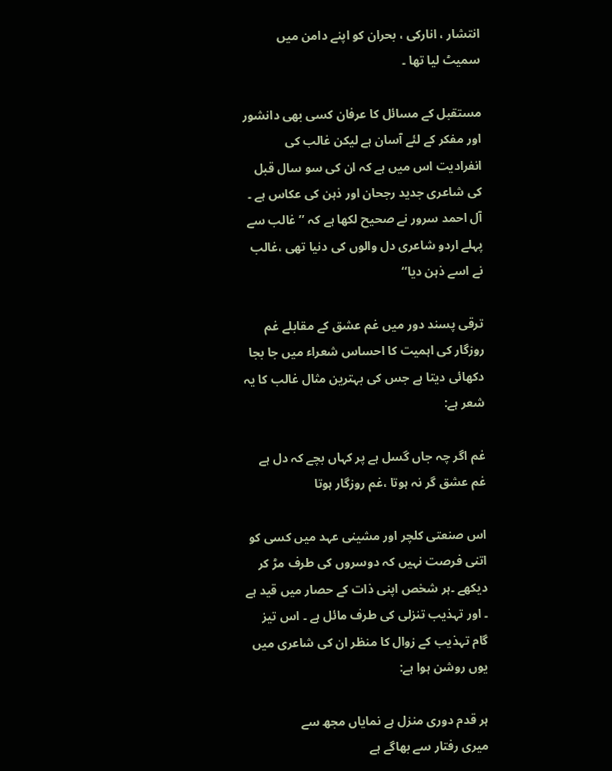انتشار ، انارکی ، بحران کو اپنے دامن میں سمیٹ لیا تھا ۔

مستقبل کے مسائل کا عرفان کسی بھی دانشور اور مفکر کے لئے آسان ہے لیکن غالب کی انفرادیت اس میں ہے کہ ان کی سو سال قبل کی شاعری جدید رجحان اور ذہن کی عکاس ہے ۔ آل احمد سرور نے صحیح لکھا ہے کہ ’’غالب سے پہلے اردو شاعری دل والوں کی دنیا تھی ،غالب نے اسے ذہن دیا‘‘

ترقی پسند دور میں غم عشق کے مقابلے غم روزگار کی اہمیت کا احساس شعراء میں جا بجا دکھائی دیتا ہے جس کی بہترین مثال غالب کا یہ شعر ہے:

غم اگر چہ جاں گسل ہے پر کہاں بچے کہ دل ہے
غم عشق گر نہ ہوتا ،غم روزگار ہوتا

اس صنعتی کلچر اور مشینی عہد میں کسی کو اتنی فرصت نہیں کہ دوسروں کی طرف مڑ کر دیکھے ۔ہر شخص اپنی ذات کے حصار میں قید ہے ۔ اور تہذیب تنزلی کی طرف مائل ہے ۔ اس تیز گام تہذیب کے زوال کا منظر ان کی شاعری میں یوں روشن ہوا ہے:

ہر قدم دوری منزل ہے نمایاں مجھ سے
میری رفتار سے بھاگے ہے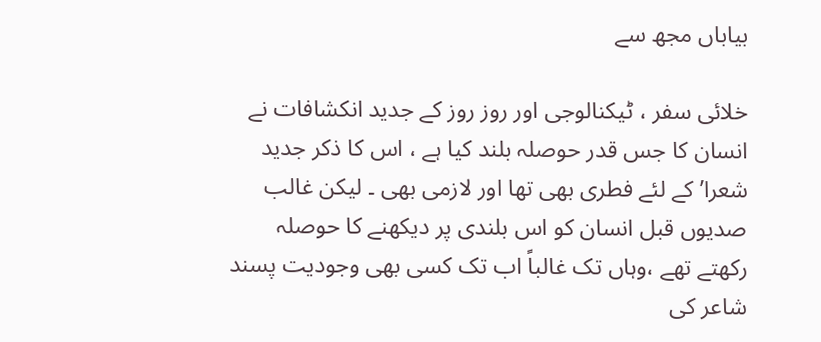بیاباں مجھ سے

خلائی سفر ، ٹیکنالوجی اور روز روز کے جدید انکشافات نے انسان کا جس قدر حوصلہ بلند کیا ہے ، اس کا ذکر جدید شعرا’ کے لئے فطری بھی تھا اور لازمی بھی ۔ لیکن غالب صدیوں قبل انسان کو اس بلندی پر دیکھنے کا حوصلہ رکھتے تھے ،وہاں تک غالباً اب تک کسی بھی وجودیت پسند شاعر کی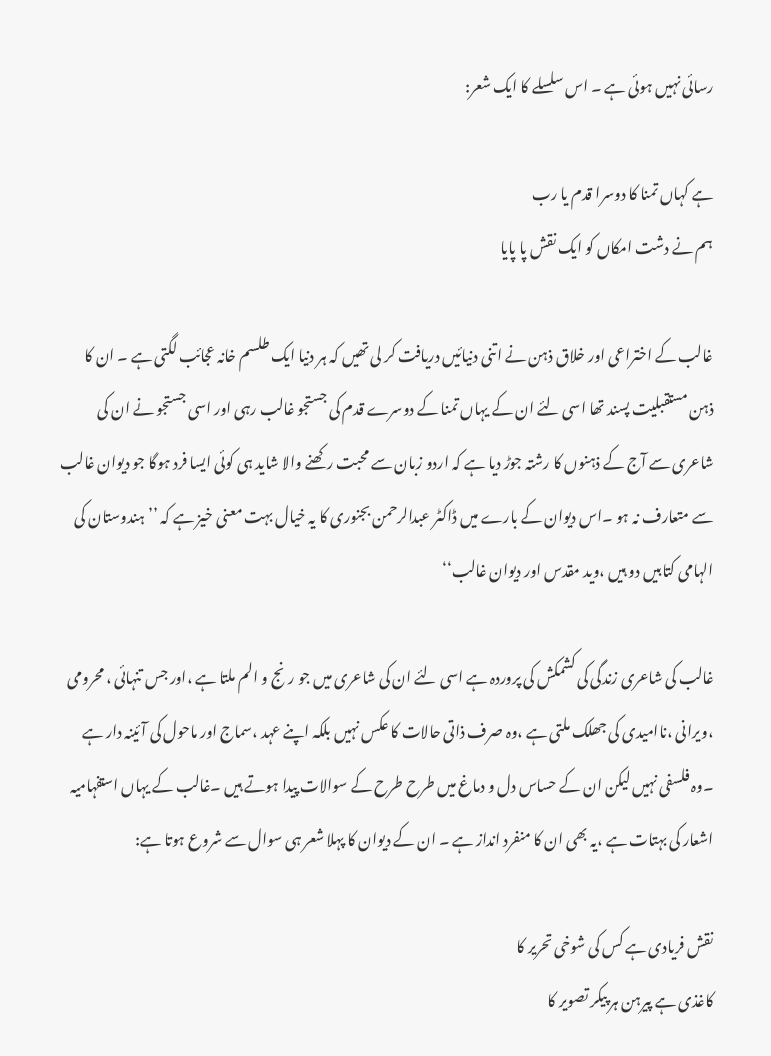رسائی نہیں ہوئی ہے ۔ اس سلسلے کا ایک شعر:

ہے کہاں تمنا کا دوسرا قدم یا رب
ہم نے دشت امکاں کو ایک نقش پا پایا

غالب کے اختراعی اور خلاق ذہن نے اتنی دنیائیں دریافت کر لی تھیں کہ ہر دنیا ایک طلسم خانہ عجائب لگتی ہے ۔ ان کا ذہن مستقبلیت پسند تھا اسی لئے ان کے یہاں تمنا کے دوسرے قدم کی جستجو غالب رہی اور اسی جستجو نے ان کی شاعری سے آج کے ذہنوں کا رشتہ جوڑ دیا ہے کہ اردو زبان سے محبت رکھنے والا شاید ہی کوئی ایسا فرد ہوگا جو دیوان غالب سے متعارف نہ ہو ۔اس دیوان کے بارے میں ڈاکٹر عبدالرحمن بجنوری کا یہ خیال بہت معنی خیز ہے کہ ’’ہندوستان کی الہامی کتابیں دو ہیں ،وید مقدس اور دیوان غالب‘‘

غالب کی شاعری زندگی کی کشمکش کی پروردہ ہے اسی لئے ان کی شاعری میں جو رنج و الم ملتا ہے ،اور جس تنہائی ، محرومی ،ویرانی ،ناامیدی کی جھلک ملتی ہے ،وہ صرف ذاتی حالات کا عکس نہیں بلکہ اپنے عہد ،سماج اور ماحول کی آئینہ دار ہے ۔وہ فلسفی نہیں لیکن ان کے حساس دل و دماغ میں طرح طرح کے سوالات پیدا ہوتے ہیں ۔غالب کے یہاں استفہامیہ اشعار کی بہتات ہے ،یہ بھی ان کا منفرد انداز ہے ۔ ان کے دیوان کا پہلا شعر ہی سوال سے شروع ہوتا ہے:

نقش فریادی ہے کس کی شوخی تحریر کا
کاغذی ہے پیرہن ہر پیکر تصویر کا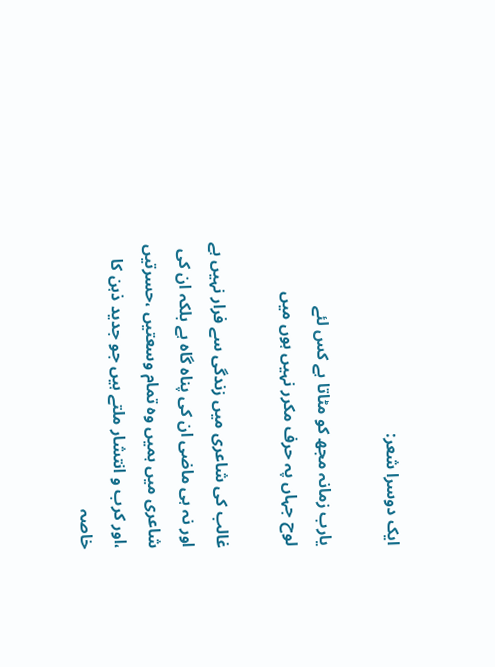ایک دوسرا شعر:

یارب زمانہ مجھ کو مٹاتا ہے کس لئے
لوح جہاں پہ حرف مکرر نہیں ہوں میں

غالب کی شاعری میں زندگی سے فرار نہیں ہے اور نہ ہی ماضی ان کی پناہ گاہ ہے بلکہ ان کی شاعری میں ہمیں وہ تمام وسعتیں ،حسرتیں ،اور کرب و انتشار ملتے ہیں جو جدید ذہن کا خاصہ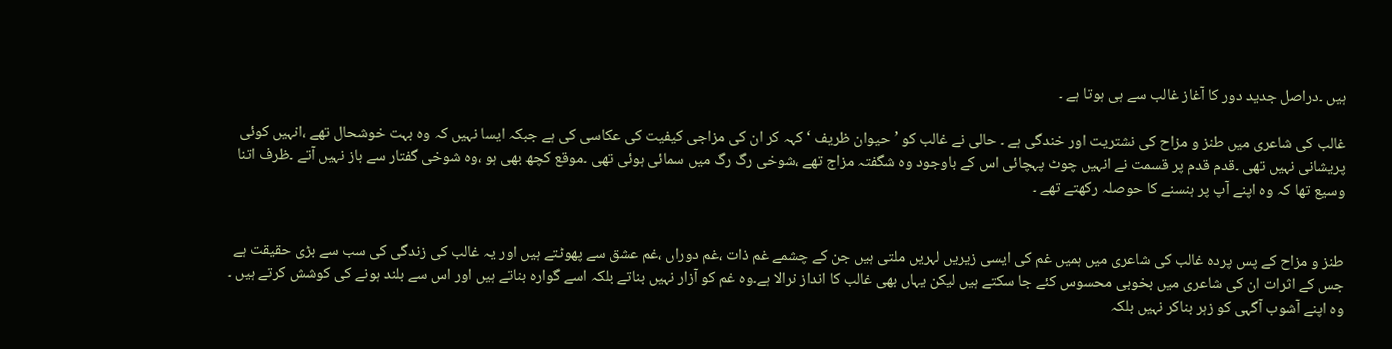ہیں ۔دراصل جدید دور کا آغاز غالب سے ہی ہوتا ہے ۔

غالب کی شاعری میں طنز و مزاح کی نشتریت اور خندگی ہے ۔ حالی نے غالب کو ’حیوان ظریف ‘ کہہ کر ان کی مزاجی کیفیت کی عکاسی کی ہے جبکہ ایسا نہیں کہ وہ بہت خوشحال تھے ،انہیں کوئی پریشانی نہیں تھی ۔قدم قدم پر قسمت نے انہیں چوٹ پہچائی اس کے باوجود وہ شگفتہ مزاج تھے ،شوخی رگ رگ میں سمائی ہوئی تھی ۔موقع کچھ بھی ہو ،وہ شوخی گفتار سے باز نہیں آتے ۔ظرف اتنا وسیع تھا کہ وہ اپنے آپ پر ہنسنے کا حوصلہ رکھتے تھے ۔


طنز و مزاح کے پس پردہ غالب کی شاعری میں ہمیں غم کی ایسی زیریں لہریں ملتی ہیں جن کے چشمے غم ذات ،غم دوراں ،غم عشق سے پھوٹتے ہیں اور یہ غالب کی زندگی کی سب سے بڑی حقیقت ہے جس کے اثرات ان کی شاعری میں بخوبی محسوس کئے جا سکتے ہیں لیکن یہاں بھی غالب کا انداز نرالا ہے۔وہ غم کو آزار نہیں بناتے بلکہ اسے گوارہ بناتے ہیں اور اس سے بلند ہونے کی کوشش کرتے ہیں ۔ وہ اپنے آشوب آگہی کو زہر بناکر نہیں بلکہ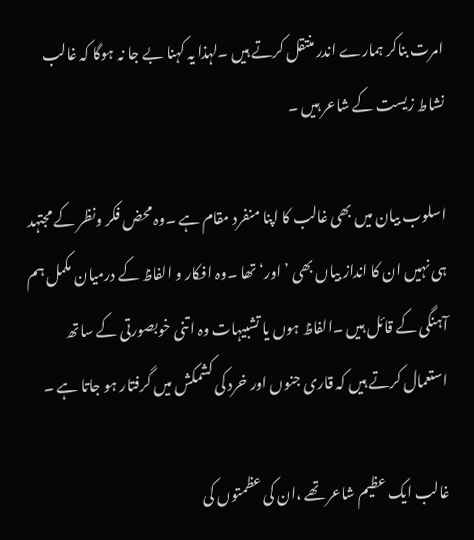امرت بناکر ہمارے اندر منتقل کرتے ہیں ۔لہذا یہ کہنا بے جا نہ ہوگا کہ غالب نشاط زیست کے شاعر ہیں ۔

اسلوب بیان میں بھی غالب کا اپنا منفرد مقام ہے ۔وہ محض فکر ونظر کے مجتہد ہی نہیں ان کا انداز بیاں بھی ’اور‘تھا ۔وہ افکار و الفاظ کے درمیان مکمل ہم آہنگی کے قائل ہیں ۔الفاظ ہوں یا تشبیہات وہ اتنی خوبصورتی کے ساتھ استعمال کرتے ہیں کہ قاری جنوں اور خرد کی کشمکش میں گرفتار ہو جاتا ہے ۔

غالب ایک عظیم شاعر تھے ،ان کی عظمتوں کی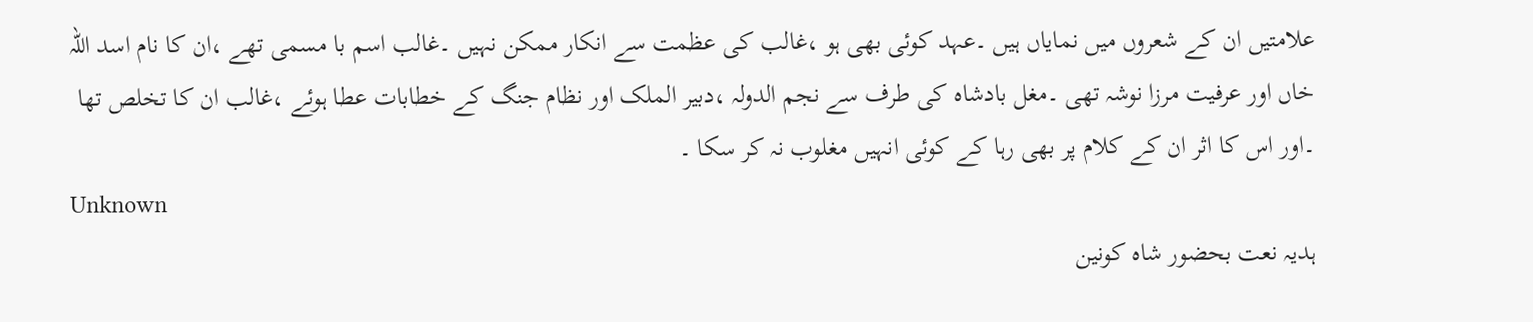علامتیں ان کے شعروں میں نمایاں ہیں ۔عہد کوئی بھی ہو ،غالب کی عظمت سے انکار ممکن نہیں ۔غالب اسم با مسمی تھے ،ان کا نام اسد اللہ خاں اور عرفیت مرزا نوشہ تھی ۔مغل بادشاہ کی طرف سے نجم الدولہ ،دبیر الملک اور نظام جنگ کے خطابات عطا ہوئے ،غالب ان کا تخلص تھا ۔اور اس کا اثر ان کے کلام پر بھی رہا کے کوئی انہیں مغلوب نہ کر سکا ۔
Unknown
ہدیہ نعت بحضور شاہ کونین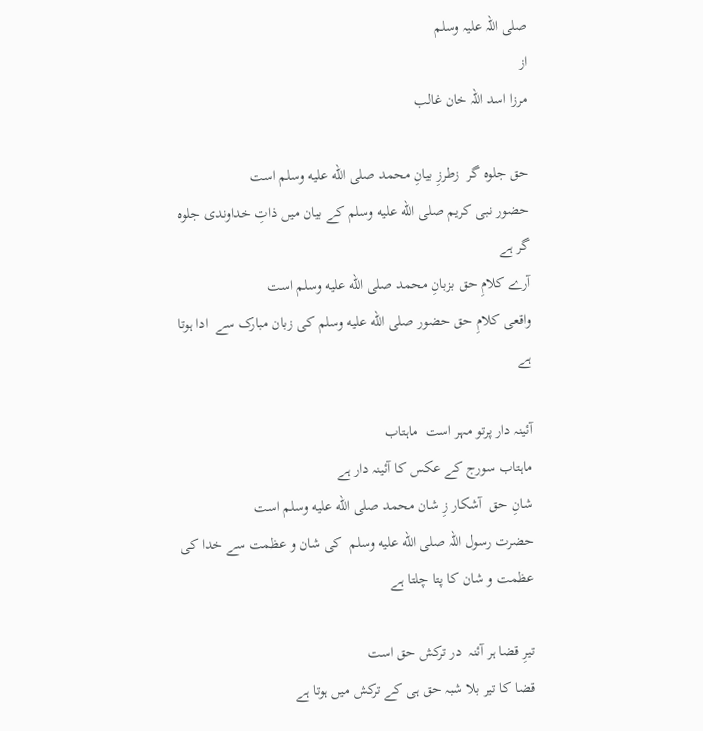صلی اللہ علیہ وسلم
از
مرزا اسد اللہ خان غالب

حق جلوہ گر  زطرزِ بیانِ محمد صلى الله عليه وسلم است
حضور نبی کریم صلى الله عليه وسلم کے بیان میں ذاتِ خداوندی جلوہ گر ہے
آرے کلامِ حق بزبانِ محمد صلى الله عليه وسلم است
واقعی کلامِ حق حضور صلى الله عليه وسلم کی زبان مبارک سے  ادا ہوتا ہے

آئینہ دار پرتو مہر است  ماہتاب
ماہتاب سورج کے عکس کا آئینہ دار ہے
شانِ حق  آشکار زِ شان محمد صلى الله عليه وسلم است
حضرت رسول اللہ صلى الله عليه وسلم  کی شان و عظمت سے خدا کی عظمت و شان کا پتا چلتا ہے

تیرِ قضا ہر آئنہ  در ترکش حق است
قضا کا تیر بلا شبہ حق ہی کے ترکش میں ہوتا ہے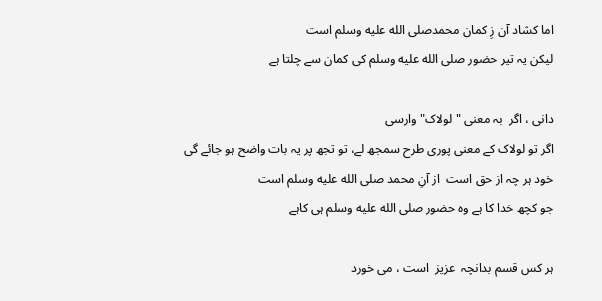اما کشاد آن زِ کمان محمدصلى الله عليه وسلم است
لیکن یہ تیر حضور صلى الله عليه وسلم کی کمان سے چلتا ہے

دانی ، اگر  بہ معنی "لولاک" وارسی
اگر تو لولاک کے معنی پوری طرح سمجھ لے، تو تجھ پر یہ بات واضح ہو جائے گی
خود ہر چہ از حق است  از آنِ محمد صلى الله عليه وسلم است
جو کچھ خدا کا ہے وہ حضور صلى الله عليه وسلم ہی کاہے

ہر کس قسم بدانچہ  عزیز  است ، می خورد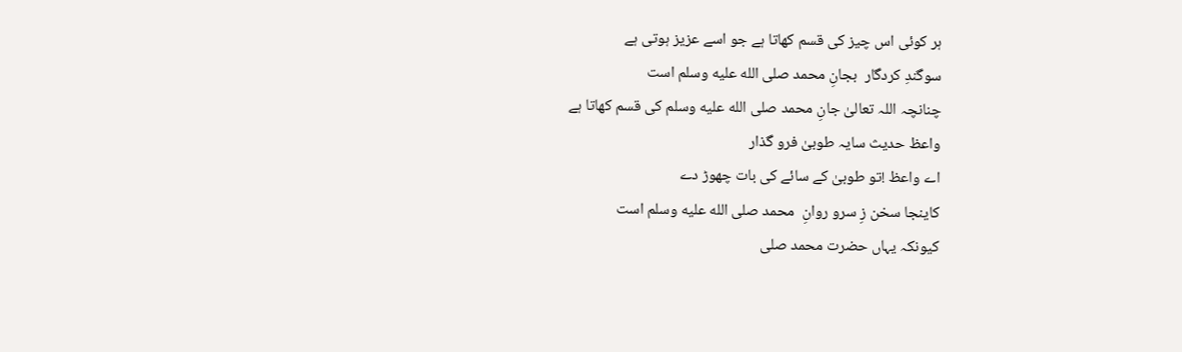ہر کوئی اس چیز کی قسم کھاتا ہے جو اسے عزیز ہوتی ہے
سوگندِ کردگار  بجانِ محمد صلى الله عليه وسلم است
چنانچہ اللہ تعالیٰ جانِ محمد صلى الله عليه وسلم کی قسم کھاتا ہے
واعظ حدیث سایہ طوبیٰ فرو گذار
اے واعظ !تو طوبیٰ کے سائے کی بات چھوڑ دے
کاینجا سخن زِ سرو روانِ  محمد صلى الله عليه وسلم است
کیونکہ یہاں حضرت محمد صلى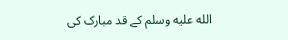الله عليه وسلم کے قد مبارک کی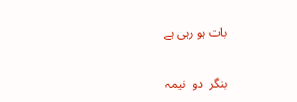بات ہو رہی ہے

بنگر  دو  نیمہ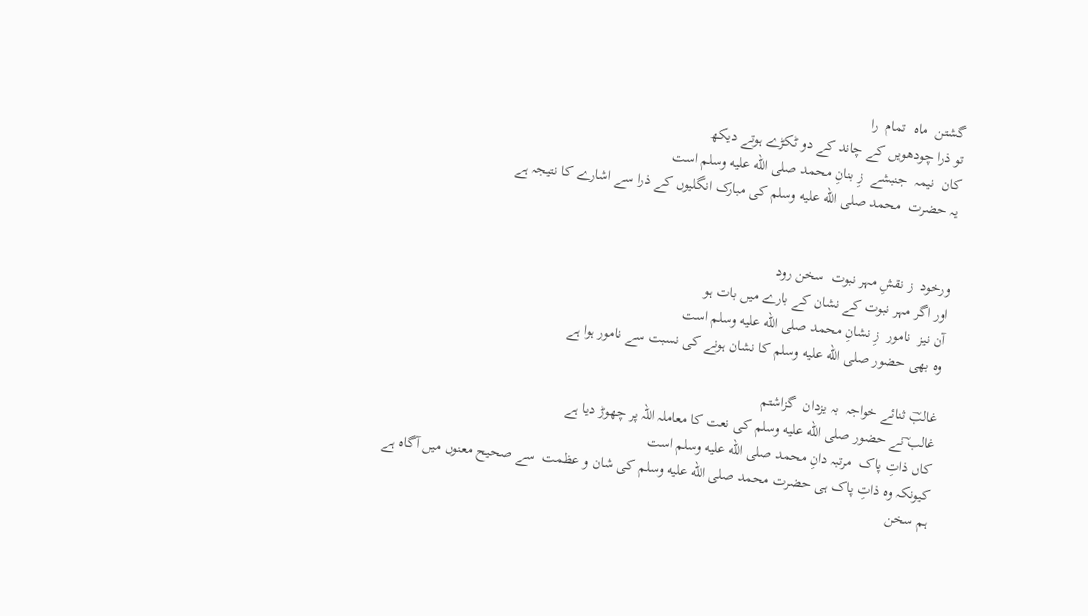گشتن  ماہ  تمام  را
تو ذرا چودھویں کے چاند کے دو ٹکڑے ہوتے دیکھ
کان  نیمہ  جنبشے  زِ بنانِ محمد صلى الله عليه وسلم است
یہ حضرت  محمد صلى الله عليه وسلم کی مبارک انگلیوں کے ذرا سے اشارے کا نتیجہ ہے


ورخود  ز نقشِ مہر نبوت  سخن رود
اور اگر مہر نبوت کے نشان کے بارے میں بات ہو
آن نیز  نامور  زِ نشانِ محمد صلى الله عليه وسلم است
وہ بھی حضور صلى الله عليه وسلم کا نشان ہونے کی نسبت سے نامور ہوا ہے

غالبؔ ثنائے خواجہ  بہ یزدان  گزاشتم
غالب ؔنے حضور صلى الله عليه وسلم کی نعت کا معاملہ اللہ پر چھوڑ دیا ہے
کاں ذاتِ پاک  مرتبہ دانِ محمد صلى الله عليه وسلم است
کیونکہ وہ ذاتِ پاک ہی حضرت محمد صلى الله عليه وسلم کی شان و عظمت  سے صحیح معنوں میں آگاہ ہے
ہم سخن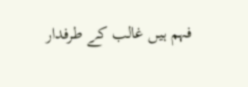فہم ہیں غالب کے طرفدار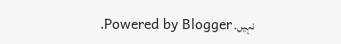نہیں. Powered by Blogger.